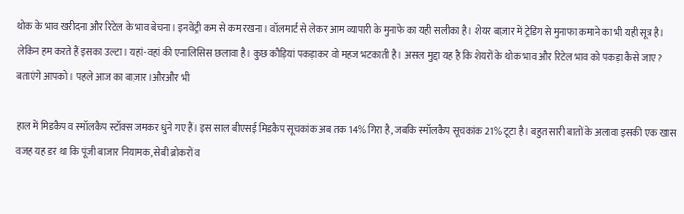थोक के भाव खरीदना और रिटेल के भाव बेचना। इनवेंट्री कम से कम रखना। वॉलमार्ट से लेकर आम व्यापारी के मुनाफे का यही सलीका है। शेयर बाज़ार में ट्रेडिंग से मुनाफा कमाने का भी यही सूत्र है। लेकिन हम करते हैं इसका उल्टा। यहां-वहां की एनालिसिस छलावा है। कुछ कौड़ियां पकड़ाकर वो महज भटकाती है। असल मुद्दा यह है कि शेयरों के थोक भाव और रिटेल भाव को पकड़ा कैसे जाए? बताएंगे आपको। पहले आज का बाज़ार।औरऔर भी

हाल में मिडकैप व स्मॉलकैप स्टॉक्स जमकर धुने गए हैं। इस साल बीएसई मिडकैप सूचकांक अब तक 14% गिरा है, जबकि स्मॉलकैप सूचकांक 21% टूटा है। बहुत सारी बातों के अलावा इसकी एक खास वजह यह डर था कि पूंजी बाजार नियामक, सेबी ब्रोकरों व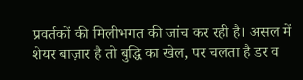प्रवर्तकों की मिलीभगत की जांच कर रही है। असल में शेयर बाज़ार है तो बुद्धि का खेल, पर चलता है डर व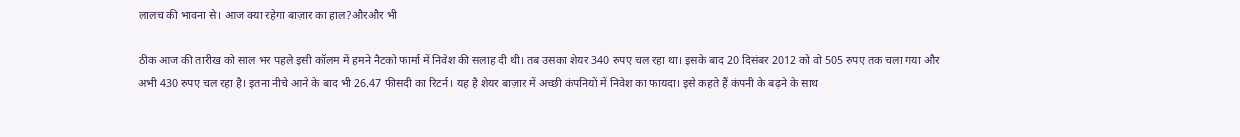लालच की भावना से। आज क्या रहेगा बाज़ार का हाल?औरऔर भी

ठीक आज की तारीख को साल भर पहले इसी कॉलम में हमने नैटको फार्मा में निवेश की सलाह दी थी। तब उसका शेयर 340 रुपए चल रहा था। इसके बाद 20 दिसंबर 2012 को वो 505 रुपए तक चला गया और अभी 430 रुपए चल रहा है। इतना नीचे आने के बाद भी 26.47 फीसदी का रिटर्न। यह है शेयर बाज़ार में अच्छी कंपनियों में निवेश का फायदा। इसे कहते हैं कंपनी के बढ़ने के साथ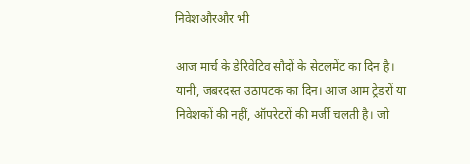निवेशऔरऔर भी

आज मार्च के डेरिवेटिव सौदों के सेटलमेंट का दिन है। यानी, जबरदस्त उठापटक का दिन। आज आम ट्रेडरों या निवेशकों की नहीं, ऑपरेटरों की मर्जी चलती है। जो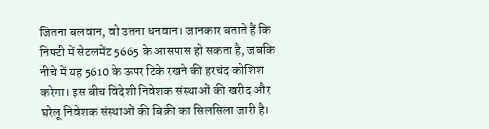जितना बलवान, वो उतना धनवान। जानकार बताते हैं कि निफ्टी में सेटलमेंट 5665 के आसपास हो सकता है, जबकि नीचे में यह 5610 के ऊपर टिके रखने की हरचंद कोशिश करेगा। इस बीच विदेशी निवेशक संस्थाओं की खरीद और घरेलू निवेशक संस्थाओं की बिक्री का सिलसिला जारी है।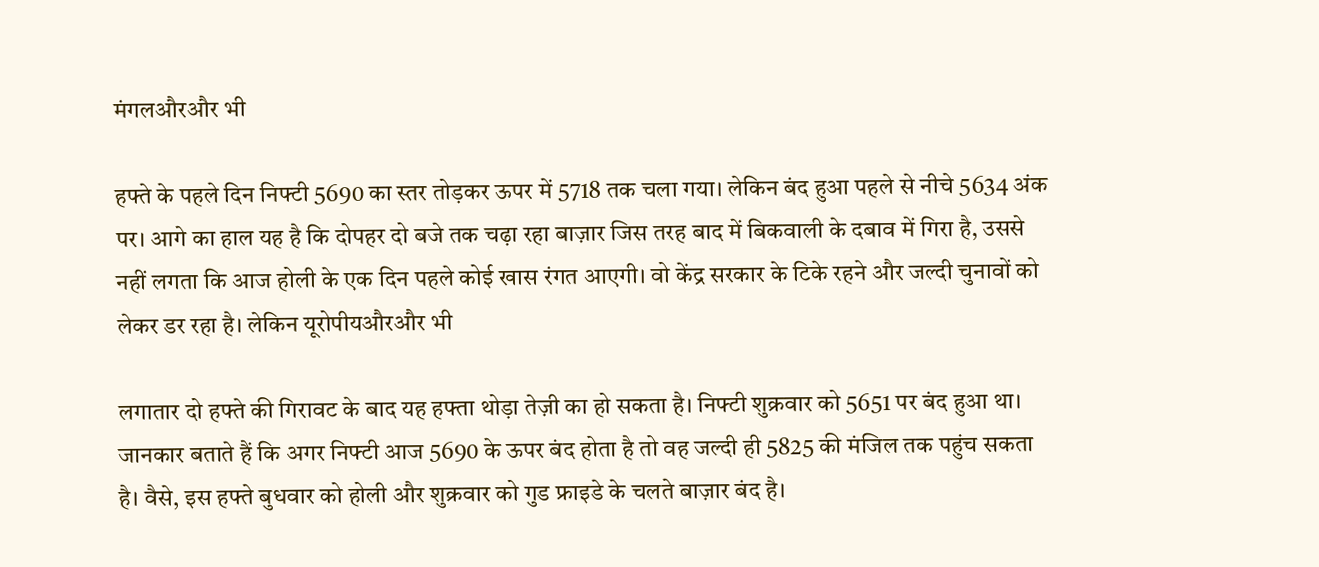मंगलऔरऔर भी

हफ्ते के पहले दिन निफ्टी 5690 का स्तर तोड़कर ऊपर में 5718 तक चला गया। लेकिन बंद हुआ पहले से नीचे 5634 अंक पर। आगे का हाल यह है कि दोपहर दो बजे तक चढ़ा रहा बाज़ार जिस तरह बाद में बिकवाली के दबाव में गिरा है, उससे नहीं लगता कि आज होली के एक दिन पहले कोई खास रंगत आएगी। वो केंद्र सरकार के टिके रहने और जल्दी चुनावों को लेकर डर रहा है। लेकिन यूरोपीयऔरऔर भी

लगातार दो हफ्ते की गिरावट के बाद यह हफ्ता थोड़ा तेज़ी का हो सकता है। निफ्टी शुक्रवार को 5651 पर बंद हुआ था। जानकार बताते हैं कि अगर निफ्टी आज 5690 के ऊपर बंद होता है तो वह जल्दी ही 5825 की मंजिल तक पहुंच सकता है। वैसे, इस हफ्ते बुधवार को होली और शुक्रवार को गुड फ्राइडे के चलते बाज़ार बंद है।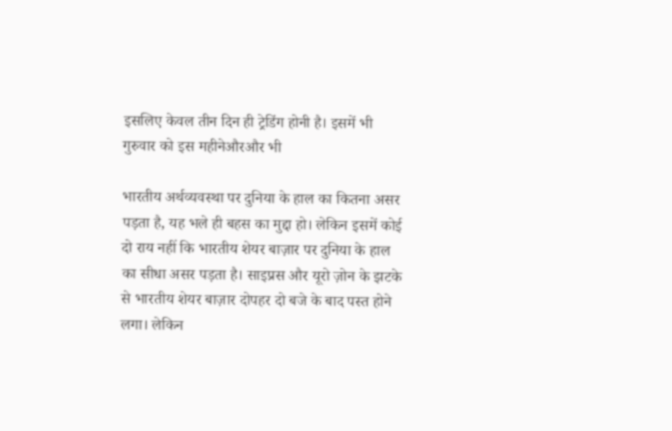इसलिए केवल तीन दिन ही ट्रेडिंग होनी है। इसमें भी गुरुवार को इस महीनेऔरऔर भी

भारतीय अर्थव्यवस्था पर दुनिया के हाल का कितना असर पड़ता है, यह भले ही बहस का मुद्दा हो। लेकिन इसमें कोई दो राय नहीं कि भारतीय शेयर बाज़ार पर दुनिया के हाल का सीधा असर पड़ता है। साइप्रस और यूरो ज़ोन के झटके से भारतीय शेयर बाज़ार दोपहर दो बजे के बाद पस्त होने लगा। लेकिन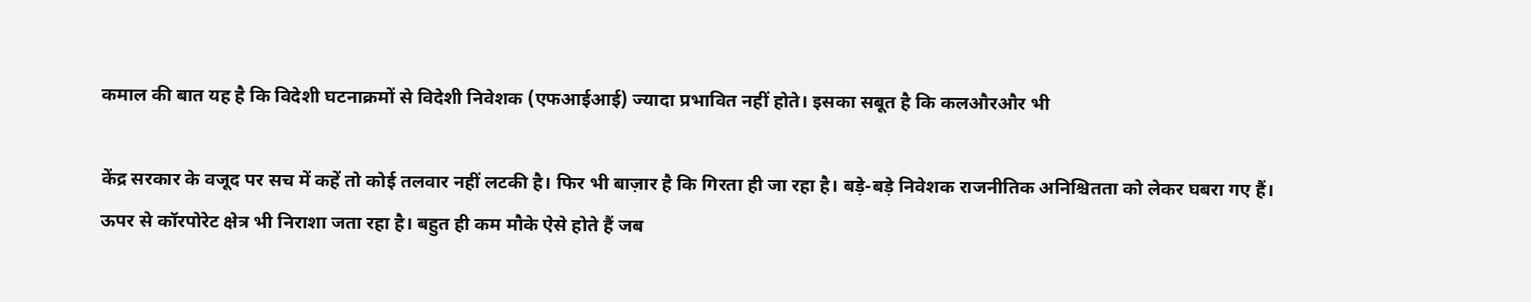कमाल की बात यह है कि विदेशी घटनाक्रमों से विदेशी निवेशक (एफआईआई) ज्यादा प्रभावित नहीं होते। इसका सबूत है कि कलऔरऔर भी

केंद्र सरकार के वजूद पर सच में कहें तो कोई तलवार नहीं लटकी है। फिर भी बाज़ार है कि गिरता ही जा रहा है। बड़े-बड़े निवेशक राजनीतिक अनिश्चितता को लेकर घबरा गए हैं। ऊपर से कॉरपोरेट क्षेत्र भी निराशा जता रहा है। बहुत ही कम मौके ऐसे होते हैं जब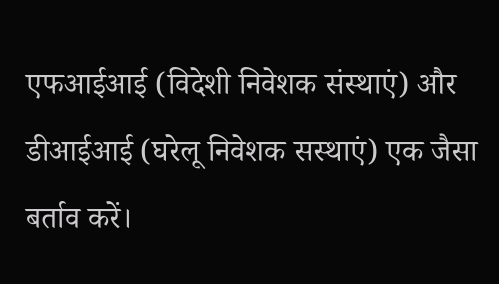एफआईआई (विदेशी निवेशक संस्थाएं) और डीआईआई (घरेलू निवेशक सस्थाएं) एक जैसा बर्ताव करें।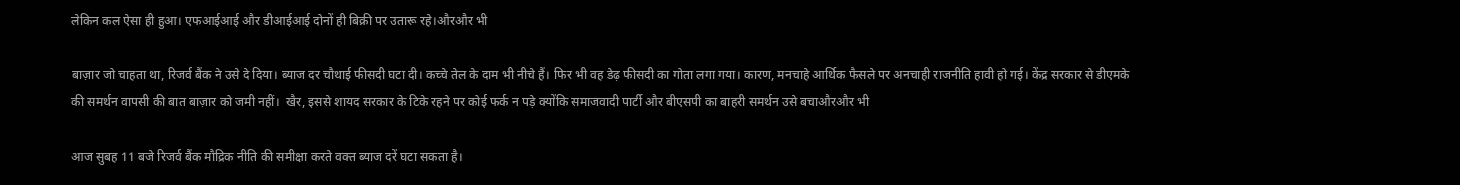लेकिन कल ऐसा ही हुआ। एफआईआई और डीआईआई दोनों ही बिक्री पर उतारू रहे।औरऔर भी

बाज़ार जो चाहता था, रिजर्व बैंक ने उसे दे दिया। ब्याज दर चौथाई फीसदी घटा दी। कच्चे तेल के दाम भी नीचे हैं। फिर भी वह डेढ़ फीसदी का गोता लगा गया। कारण, मनचाहे आर्थिक फैसले पर अनचाही राजनीति हावी हो गई। केंद्र सरकार से डीएमके की समर्थन वापसी की बात बाज़ार को जमी नहीं।  खैर, इससे शायद सरकार के टिके रहने पर कोई फर्क न पड़े क्योंकि समाजवादी पार्टी और बीएसपी का बाहरी समर्थन उसे बचाऔरऔर भी

आज सुबह 11 बजे रिजर्व बैंक मौद्रिक नीति की समीक्षा करते वक्त ब्याज दरें घटा सकता है।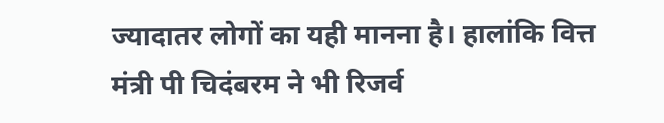ज्यादातर लोगों का यही मानना है। हालांकि वित्त मंत्री पी चिदंबरम ने भी रिजर्व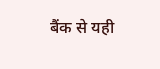बैंक से यही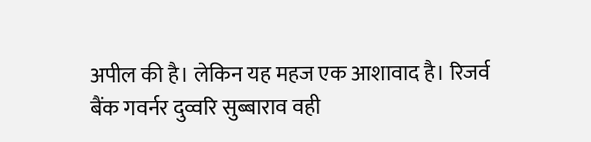अपील की है। लेकिन यह महज एक आशावाद है। रिजर्व बैंक गवर्नर दुव्वरि सुब्बाराव वही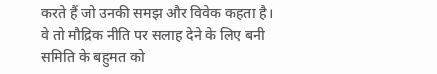करते हैं जो उनकी समझ और विवेक कहता है। वे तो मौद्रिक नीति पर सलाह देने के लिए बनी समिति के बहुमत को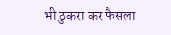भी ठुकरा कर फैसला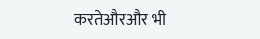करतेऔरऔर भी